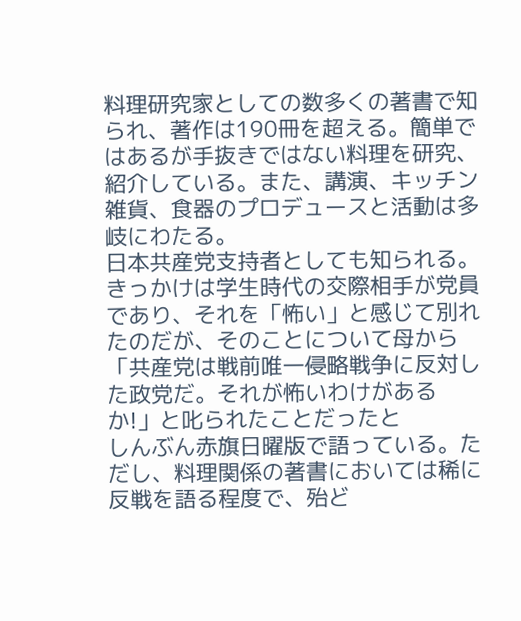料理研究家としての数多くの著書で知られ、著作は190冊を超える。簡単ではあるが手抜きではない料理を研究、紹介している。また、講演、キッチン雑貨、食器のプロデュースと活動は多岐にわたる。
日本共産党支持者としても知られる。きっかけは学生時代の交際相手が党員であり、それを「怖い」と感じて別れたのだが、そのことについて母から「共産党は戦前唯一侵略戦争に反対した政党だ。それが怖いわけがあるか!」と叱られたことだったと
しんぶん赤旗日曜版で語っている。ただし、料理関係の著書においては稀に
反戦を語る程度で、殆ど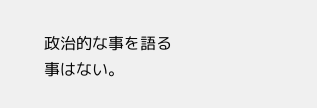政治的な事を語る事はない。